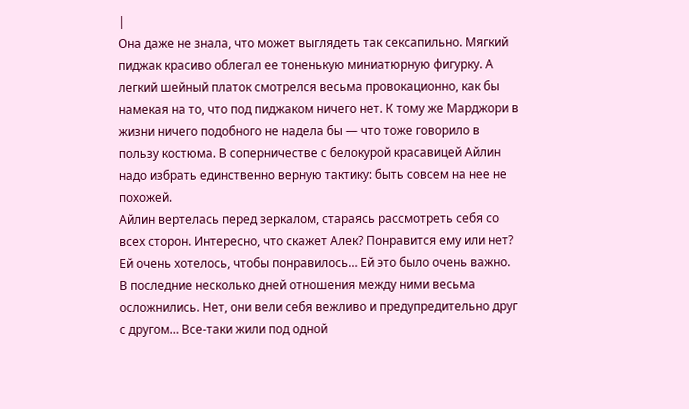|
Она даже не знала, что может выглядеть так сексапильно. Мягкий пиджак красиво облегал ее тоненькую миниатюрную фигурку. А легкий шейный платок смотрелся весьма провокационно, как бы намекая на то, что под пиджаком ничего нет. К тому же Марджори в жизни ничего подобного не надела бы — что тоже говорило в пользу костюма. В соперничестве с белокурой красавицей Айлин надо избрать единственно верную тактику: быть совсем на нее не похожей.
Айлин вертелась перед зеркалом, стараясь рассмотреть себя со всех сторон. Интересно, что скажет Алек? Понравится ему или нет? Ей очень хотелось, чтобы понравилось… Ей это было очень важно.
В последние несколько дней отношения между ними весьма осложнились. Нет, они вели себя вежливо и предупредительно друг с другом… Все-таки жили под одной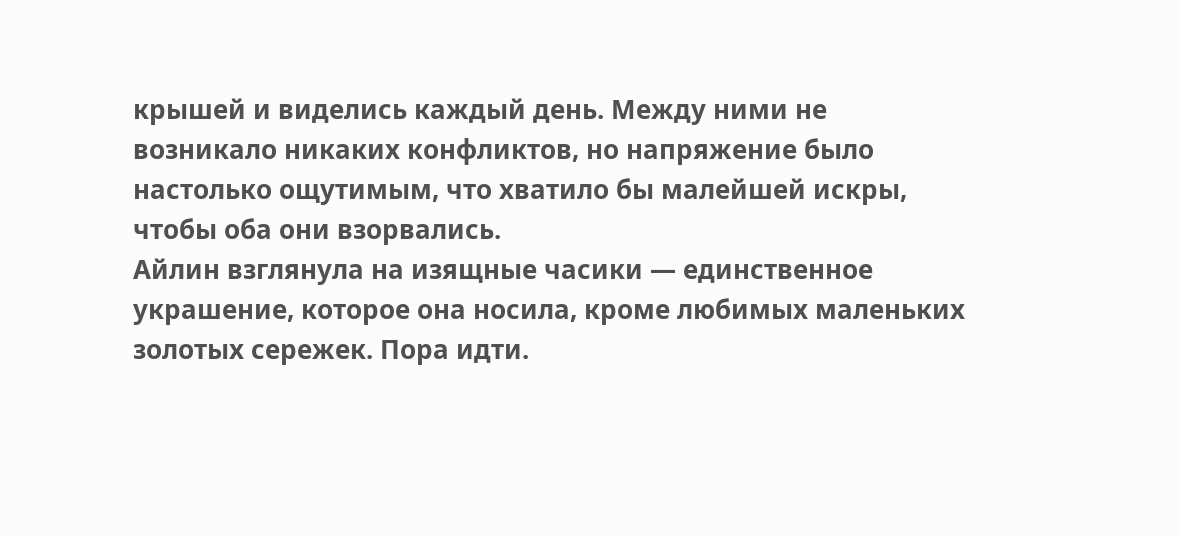крышей и виделись каждый день. Между ними не возникало никаких конфликтов, но напряжение было настолько ощутимым, что хватило бы малейшей искры, чтобы оба они взорвались.
Айлин взглянула на изящные часики — единственное украшение, которое она носила, кроме любимых маленьких золотых сережек. Пора идти.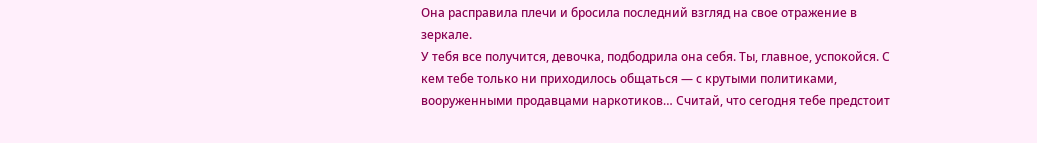Она расправила плечи и бросила последний взгляд на свое отражение в зеркале.
У тебя все получится, девочка, подбодрила она себя. Ты, главное, успокойся. С кем тебе только ни приходилось общаться — с крутыми политиками, вооруженными продавцами наркотиков… Считай, что сегодня тебе предстоит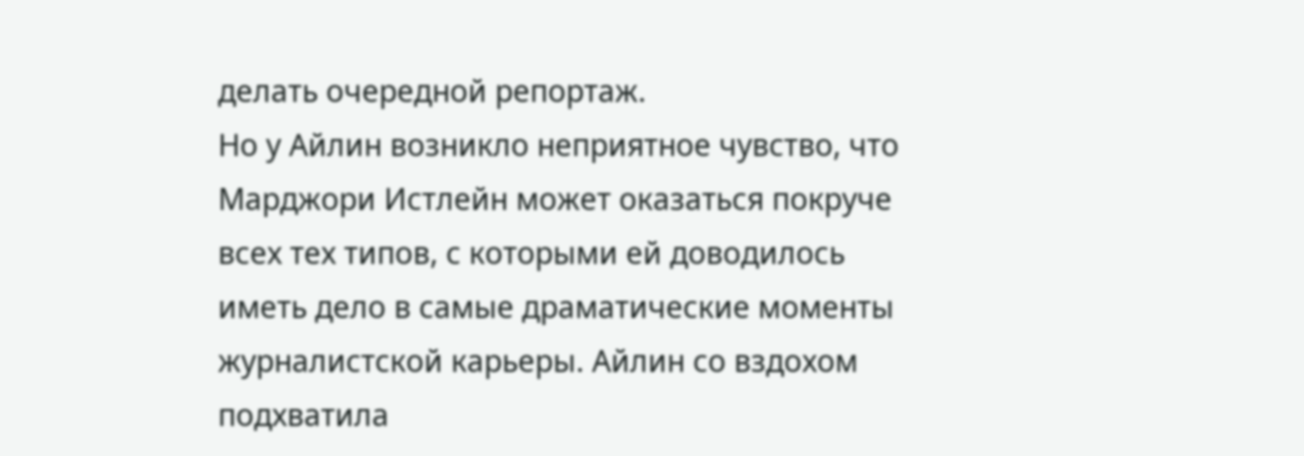делать очередной репортаж.
Но у Айлин возникло неприятное чувство, что Марджори Истлейн может оказаться покруче всех тех типов, с которыми ей доводилось иметь дело в самые драматические моменты журналистской карьеры. Айлин со вздохом подхватила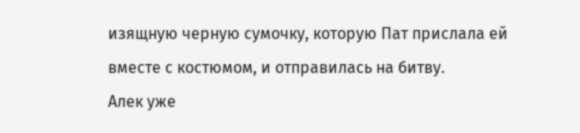изящную черную сумочку, которую Пат прислала ей вместе с костюмом, и отправилась на битву.
Алек уже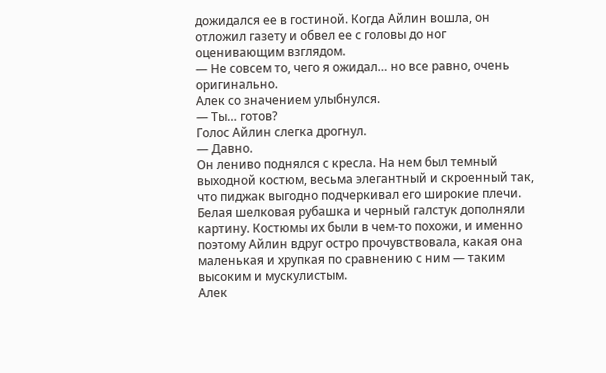дожидался ее в гостиной. Когда Айлин вошла, он отложил газету и обвел ее с головы до ног оценивающим взглядом.
— Не совсем то, чего я ожидал… но все равно, очень оригинально.
Алек со значением улыбнулся.
— Ты… готов?
Голос Айлин слегка дрогнул.
— Давно.
Он лениво поднялся с кресла. На нем был темный выходной костюм, весьма элегантный и скроенный так, что пиджак выгодно подчеркивал его широкие плечи. Белая шелковая рубашка и черный галстук дополняли картину. Костюмы их были в чем-то похожи, и именно поэтому Айлин вдруг остро прочувствовала, какая она маленькая и хрупкая по сравнению с ним — таким высоким и мускулистым.
Алек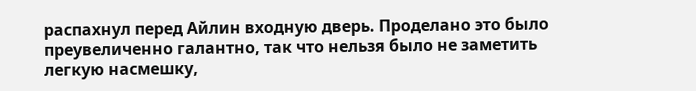распахнул перед Айлин входную дверь. Проделано это было преувеличенно галантно, так что нельзя было не заметить легкую насмешку,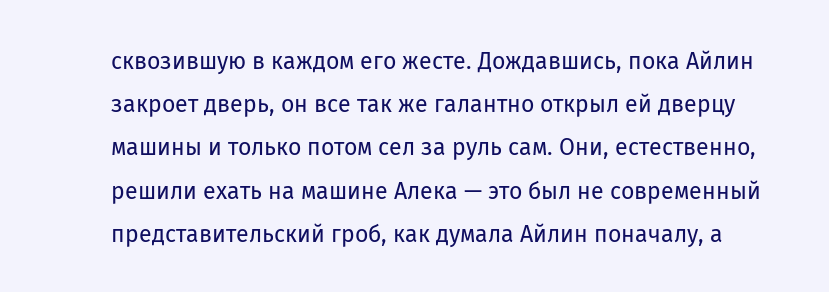сквозившую в каждом его жесте. Дождавшись, пока Айлин закроет дверь, он все так же галантно открыл ей дверцу машины и только потом сел за руль сам. Они, естественно, решили ехать на машине Алека — это был не современный представительский гроб, как думала Айлин поначалу, а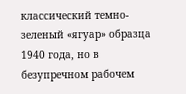классический темно-зеленый «ягуар» образца 1940 года, но в безупречном рабочем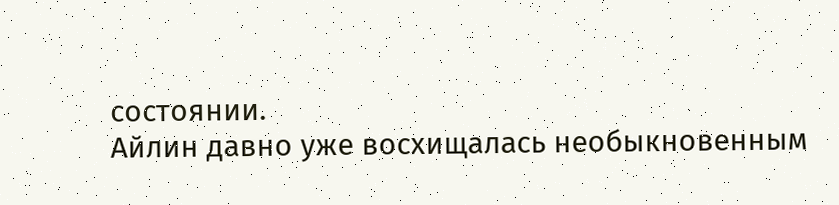состоянии.
Айлин давно уже восхищалась необыкновенным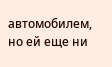автомобилем, но ей еще ни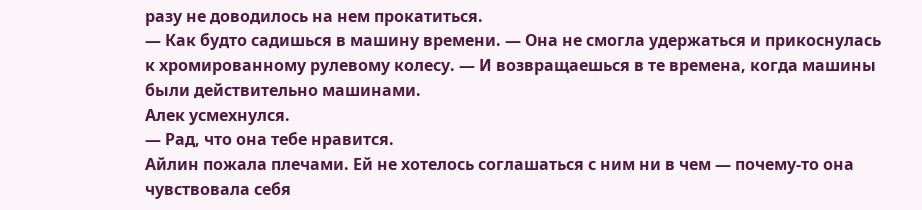разу не доводилось на нем прокатиться.
— Как будто садишься в машину времени. — Она не смогла удержаться и прикоснулась к хромированному рулевому колесу. — И возвращаешься в те времена, когда машины были действительно машинами.
Алек усмехнулся.
— Рад, что она тебе нравится.
Айлин пожала плечами. Ей не хотелось соглашаться с ним ни в чем — почему-то она чувствовала себя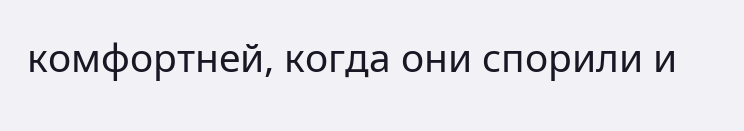комфортней, когда они спорили и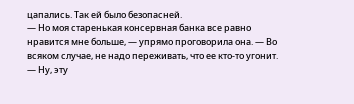цапались. Так ей было безопасней.
— Но моя старенькая консервная банка все равно нравится мне больше, — упрямо проговорила она. — Во всяком случае, не надо переживать, что ее кто-то угонит.
— Ну, эту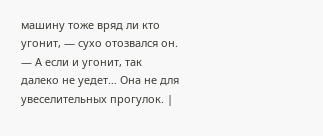машину тоже вряд ли кто угонит, ― сухо отозвался он. — А если и угонит, так далеко не уедет… Она не для увеселительных прогулок. |